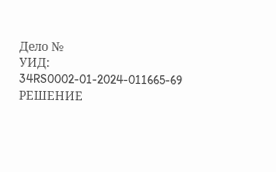Дело №
УИД: 34RS0002-01-2024-011665-69
РЕШЕНИЕ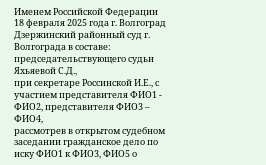Именем Российской Федерации
18 февраля 2025 года г. Волгоград
Дзержинский районный суд г. Волгограда в составе:
председательствующего судьи Яхьяевой С.Д.,
при секретаре Россинской И.Е., с участием представителя ФИО1 - ФИО2, представителя ФИО3 – ФИО4,
рассмотрев в открытом судебном заседании гражданское дело по иску ФИО1 к ФИО3, ФИО5 о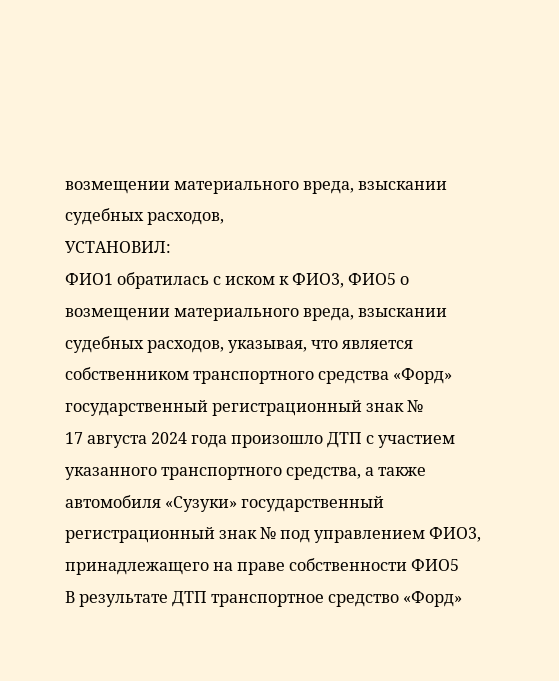возмещении материального вреда, взыскании судебных расходов,
УСТАНОВИЛ:
ФИО1 обратилась с иском к ФИО3, ФИО5 о возмещении материального вреда, взыскании судебных расходов, указывая, что является собственником транспортного средства «Форд» государственный регистрационный знак №
17 августа 2024 года произошло ДТП с участием указанного транспортного средства, а также автомобиля «Сузуки» государственный регистрационный знак № под управлением ФИО3, принадлежащего на праве собственности ФИО5
В результате ДТП транспортное средство «Форд»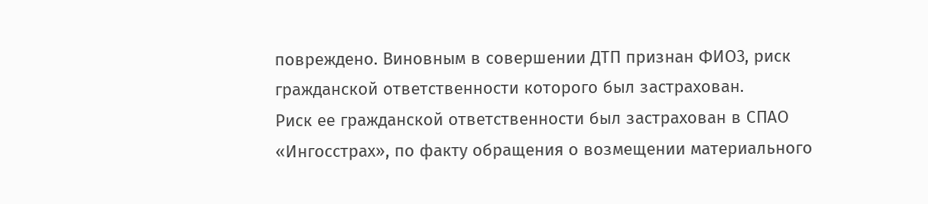повреждено. Виновным в совершении ДТП признан ФИО3, риск гражданской ответственности которого был застрахован.
Риск ее гражданской ответственности был застрахован в СПАО «Ингосстрах», по факту обращения о возмещении материального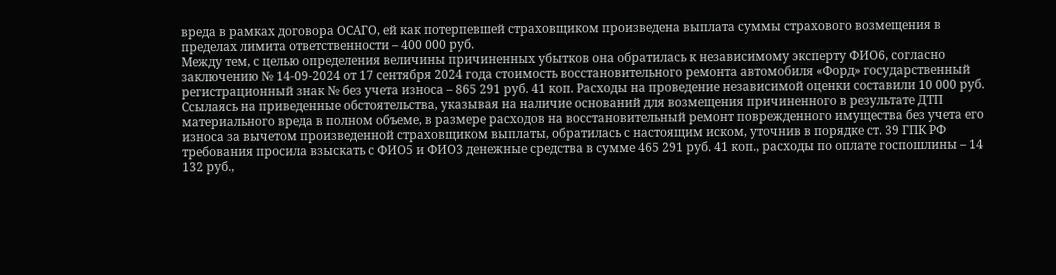вреда в рамках договора ОСАГО, ей как потерпевшей страховщиком произведена выплата суммы страхового возмещения в пределах лимита ответственности – 400 000 руб.
Между тем, с целью определения величины причиненных убытков она обратилась к независимому эксперту ФИО6, согласно заключению № 14-09-2024 от 17 сентября 2024 года стоимость восстановительного ремонта автомобиля «Форд» государственный регистрационный знак № без учета износа – 865 291 руб. 41 коп. Расходы на проведение независимой оценки составили 10 000 руб.
Ссылаясь на приведенные обстоятельства, указывая на наличие оснований для возмещения причиненного в результате ДТП материального вреда в полном объеме, в размере расходов на восстановительный ремонт поврежденного имущества без учета его износа за вычетом произведенной страховщиком выплаты, обратилась с настоящим иском, уточнив в порядке ст. 39 ГПК РФ требования просила взыскать с ФИО5 и ФИО3 денежные средства в сумме 465 291 руб. 41 коп., расходы по оплате госпошлины – 14 132 руб.,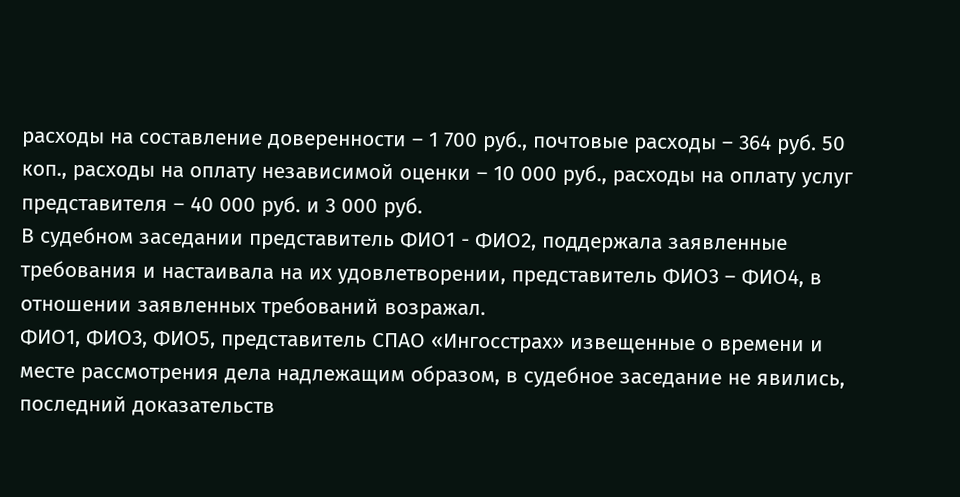расходы на составление доверенности – 1 700 руб., почтовые расходы – 364 руб. 50 коп., расходы на оплату независимой оценки – 10 000 руб., расходы на оплату услуг представителя – 40 000 руб. и 3 000 руб.
В судебном заседании представитель ФИО1 - ФИО2, поддержала заявленные требования и настаивала на их удовлетворении, представитель ФИО3 – ФИО4, в отношении заявленных требований возражал.
ФИО1, ФИО3, ФИО5, представитель СПАО «Ингосстрах» извещенные о времени и месте рассмотрения дела надлежащим образом, в судебное заседание не явились, последний доказательств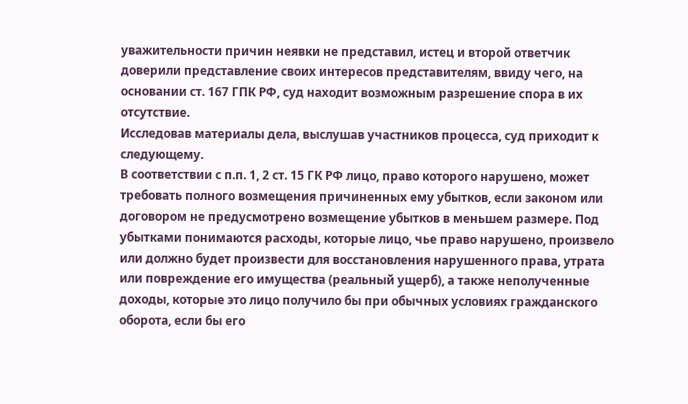уважительности причин неявки не представил, истец и второй ответчик доверили представление своих интересов представителям, ввиду чего, на основании ст. 167 ГПК РФ, суд находит возможным разрешение спора в их отсутствие.
Исследовав материалы дела, выслушав участников процесса, суд приходит к следующему.
В соответствии с п.п. 1, 2 ст. 15 ГК РФ лицо, право которого нарушено, может требовать полного возмещения причиненных ему убытков, если законом или договором не предусмотрено возмещение убытков в меньшем размере. Под убытками понимаются расходы, которые лицо, чье право нарушено, произвело или должно будет произвести для восстановления нарушенного права, утрата или повреждение его имущества (реальный ущерб), а также неполученные доходы, которые это лицо получило бы при обычных условиях гражданского оборота, если бы его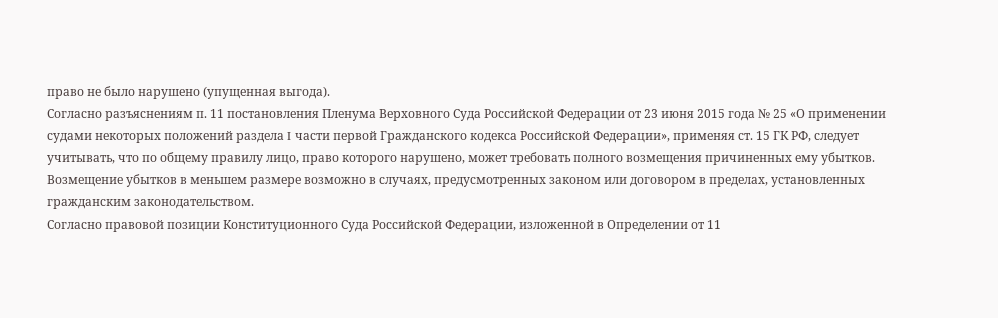право не было нарушено (упущенная выгода).
Согласно разъяснениям п. 11 постановления Пленума Верховного Суда Российской Федерации от 23 июня 2015 года № 25 «О применении судами некоторых положений раздела I части первой Гражданского кодекса Российской Федерации», применяя ст. 15 ГК РФ, следует учитывать, что по общему правилу лицо, право которого нарушено, может требовать полного возмещения причиненных ему убытков. Возмещение убытков в меньшем размере возможно в случаях, предусмотренных законом или договором в пределах, установленных гражданским законодательством.
Согласно правовой позиции Конституционного Суда Российской Федерации, изложенной в Определении от 11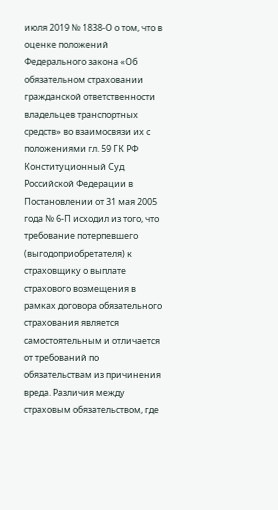июля 2019 № 1838-О о том, что в оценке положений Федерального закона «Об обязательном страховании гражданской ответственности владельцев транспортных средств» во взаимосвязи их с положениями гл. 59 ГК РФ Конституционный Суд Российской Федерации в Постановлении от 31 мая 2005 года № 6-П исходил из того, что требование потерпевшего (выгодоприобретателя) к страховщику о выплате страхового возмещения в рамках договора обязательного страхования является самостоятельным и отличается от требований по обязательствам из причинения вреда. Различия между страховым обязательством, где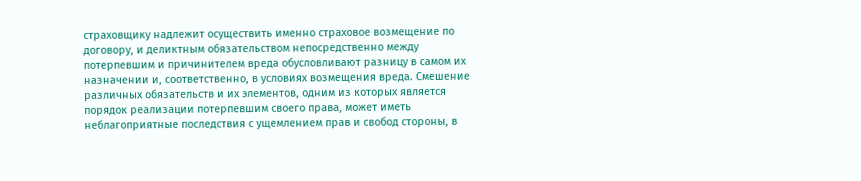страховщику надлежит осуществить именно страховое возмещение по договору, и деликтным обязательством непосредственно между потерпевшим и причинителем вреда обусловливают разницу в самом их назначении и, соответственно, в условиях возмещения вреда. Смешение различных обязательств и их элементов, одним из которых является порядок реализации потерпевшим своего права, может иметь неблагоприятные последствия с ущемлением прав и свобод стороны, в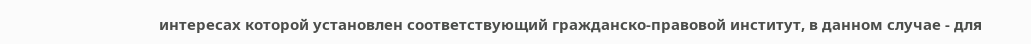интересах которой установлен соответствующий гражданско-правовой институт, в данном случае - для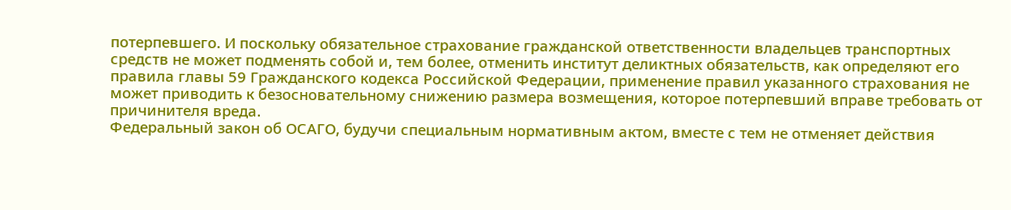потерпевшего. И поскольку обязательное страхование гражданской ответственности владельцев транспортных средств не может подменять собой и, тем более, отменить институт деликтных обязательств, как определяют его правила главы 59 Гражданского кодекса Российской Федерации, применение правил указанного страхования не может приводить к безосновательному снижению размера возмещения, которое потерпевший вправе требовать от причинителя вреда.
Федеральный закон об ОСАГО, будучи специальным нормативным актом, вместе с тем не отменяет действия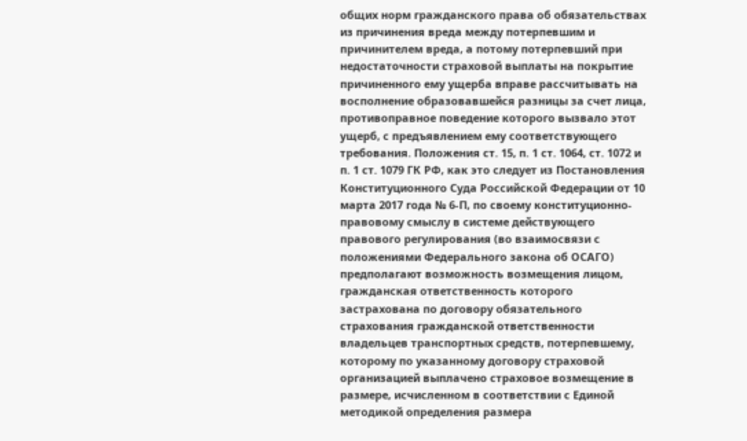общих норм гражданского права об обязательствах из причинения вреда между потерпевшим и причинителем вреда, а потому потерпевший при недостаточности страховой выплаты на покрытие причиненного ему ущерба вправе рассчитывать на восполнение образовавшейся разницы за счет лица, противоправное поведение которого вызвало этот ущерб, с предъявлением ему соответствующего требования. Положения ст. 15, п. 1 ст. 1064, ст. 1072 и п. 1 ст. 1079 ГК РФ, как это следует из Постановления Конституционного Суда Российской Федерации от 10 марта 2017 года № 6-П, по своему конституционно-правовому смыслу в системе действующего правового регулирования (во взаимосвязи с положениями Федерального закона об ОСАГО) предполагают возможность возмещения лицом, гражданская ответственность которого застрахована по договору обязательного страхования гражданской ответственности владельцев транспортных средств, потерпевшему, которому по указанному договору страховой организацией выплачено страховое возмещение в размере, исчисленном в соответствии с Единой методикой определения размера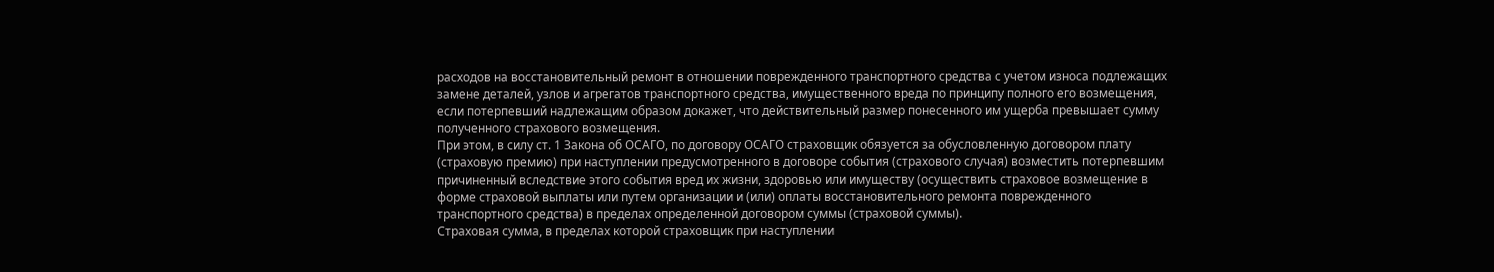расходов на восстановительный ремонт в отношении поврежденного транспортного средства с учетом износа подлежащих замене деталей, узлов и агрегатов транспортного средства, имущественного вреда по принципу полного его возмещения, если потерпевший надлежащим образом докажет, что действительный размер понесенного им ущерба превышает сумму полученного страхового возмещения.
При этом, в силу ст. 1 Закона об ОСАГО, по договору ОСАГО страховщик обязуется за обусловленную договором плату (страховую премию) при наступлении предусмотренного в договоре события (страхового случая) возместить потерпевшим причиненный вследствие этого события вред их жизни, здоровью или имуществу (осуществить страховое возмещение в форме страховой выплаты или путем организации и (или) оплаты восстановительного ремонта поврежденного транспортного средства) в пределах определенной договором суммы (страховой суммы).
Страховая сумма, в пределах которой страховщик при наступлении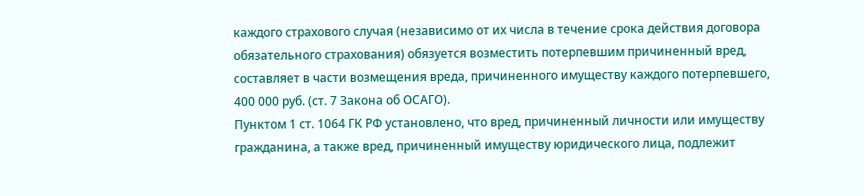каждого страхового случая (независимо от их числа в течение срока действия договора обязательного страхования) обязуется возместить потерпевшим причиненный вред, составляет в части возмещения вреда, причиненного имуществу каждого потерпевшего, 400 000 руб. (ст. 7 Закона об ОСАГО).
Пунктом 1 ст. 1064 ГК РФ установлено, что вред, причиненный личности или имуществу гражданина, а также вред, причиненный имуществу юридического лица, подлежит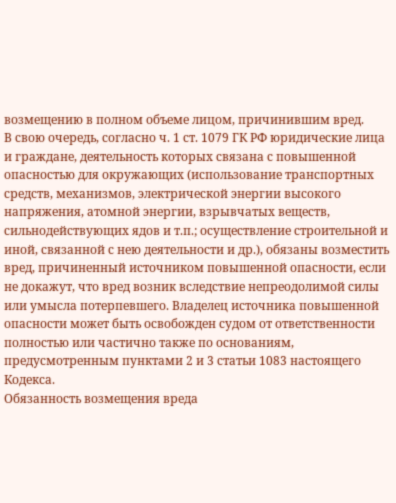возмещению в полном объеме лицом, причинившим вред.
В свою очередь, согласно ч. 1 ст. 1079 ГК РФ юридические лица и граждане, деятельность которых связана с повышенной опасностью для окружающих (использование транспортных средств, механизмов, электрической энергии высокого напряжения, атомной энергии, взрывчатых веществ, сильнодействующих ядов и т.п.; осуществление строительной и иной, связанной с нею деятельности и др.), обязаны возместить вред, причиненный источником повышенной опасности, если не докажут, что вред возник вследствие непреодолимой силы или умысла потерпевшего. Владелец источника повышенной опасности может быть освобожден судом от ответственности полностью или частично также по основаниям, предусмотренным пунктами 2 и 3 статьи 1083 настоящего Кодекса.
Обязанность возмещения вреда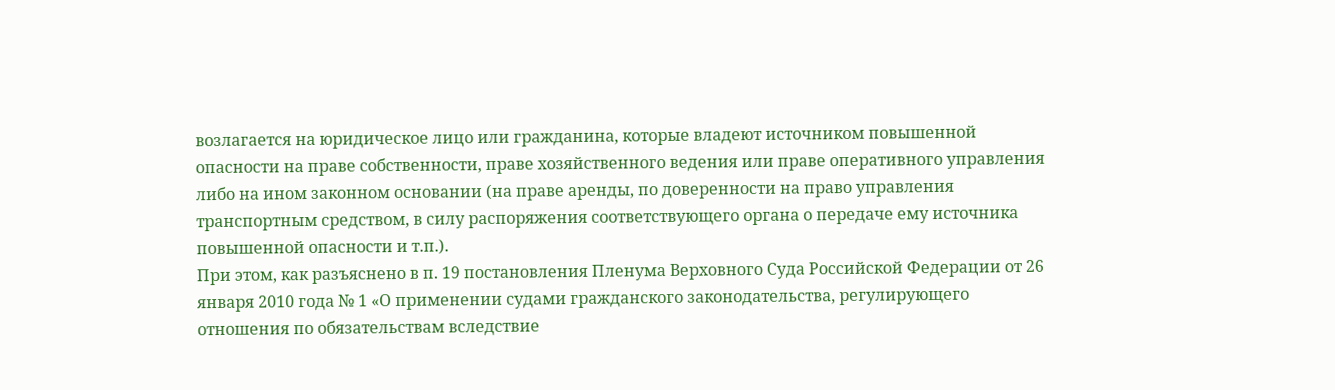возлагается на юридическое лицо или гражданина, которые владеют источником повышенной опасности на праве собственности, праве хозяйственного ведения или праве оперативного управления либо на ином законном основании (на праве аренды, по доверенности на право управления транспортным средством, в силу распоряжения соответствующего органа о передаче ему источника повышенной опасности и т.п.).
При этом, как разъяснено в п. 19 постановления Пленума Верховного Суда Российской Федерации от 26 января 2010 года № 1 «О применении судами гражданского законодательства, регулирующего отношения по обязательствам вследствие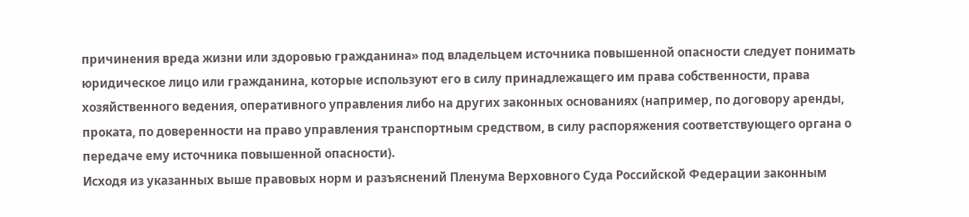причинения вреда жизни или здоровью гражданина» под владельцем источника повышенной опасности следует понимать юридическое лицо или гражданина, которые используют его в силу принадлежащего им права собственности, права хозяйственного ведения, оперативного управления либо на других законных основаниях (например, по договору аренды, проката, по доверенности на право управления транспортным средством, в силу распоряжения соответствующего органа о передаче ему источника повышенной опасности).
Исходя из указанных выше правовых норм и разъяснений Пленума Верховного Суда Российской Федерации законным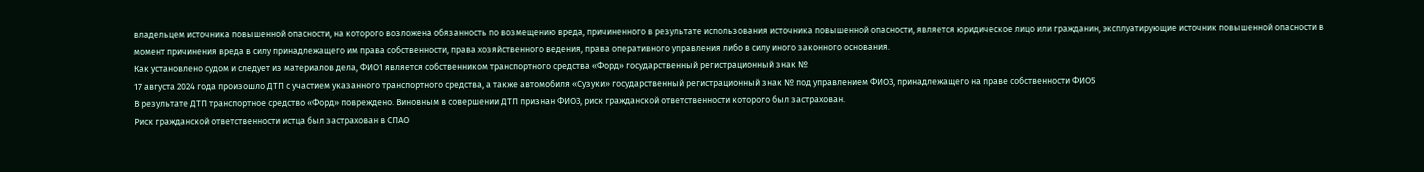владельцем источника повышенной опасности, на которого возложена обязанность по возмещению вреда, причиненного в результате использования источника повышенной опасности, является юридическое лицо или гражданин, эксплуатирующие источник повышенной опасности в момент причинения вреда в силу принадлежащего им права собственности, права хозяйственного ведения, права оперативного управления либо в силу иного законного основания.
Как установлено судом и следует из материалов дела, ФИО1 является собственником транспортного средства «Форд» государственный регистрационный знак №
17 августа 2024 года произошло ДТП с участием указанного транспортного средства, а также автомобиля «Сузуки» государственный регистрационный знак № под управлением ФИО3, принадлежащего на праве собственности ФИО5
В результате ДТП транспортное средство «Форд» повреждено. Виновным в совершении ДТП признан ФИО3, риск гражданской ответственности которого был застрахован.
Риск гражданской ответственности истца был застрахован в СПАО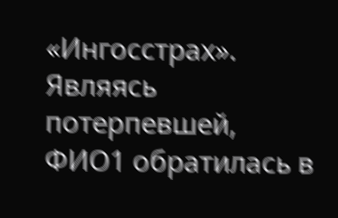«Ингосстрах».
Являясь потерпевшей, ФИО1 обратилась в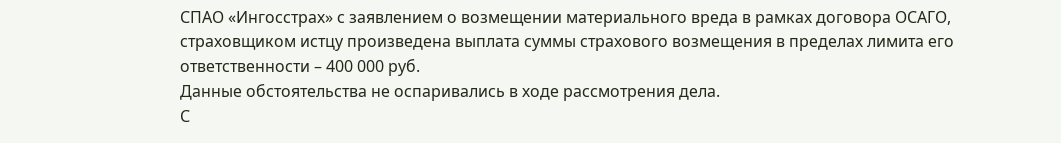СПАО «Ингосстрах» с заявлением о возмещении материального вреда в рамках договора ОСАГО, страховщиком истцу произведена выплата суммы страхового возмещения в пределах лимита его ответственности – 400 000 руб.
Данные обстоятельства не оспаривались в ходе рассмотрения дела.
С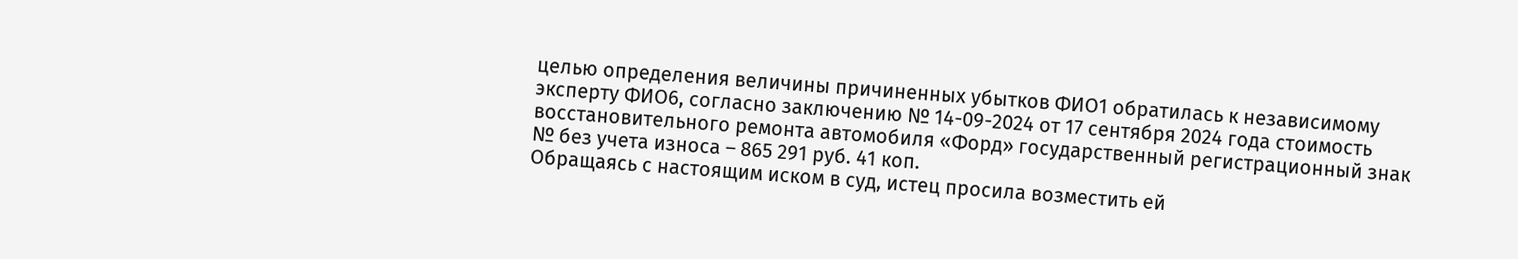целью определения величины причиненных убытков ФИО1 обратилась к независимому эксперту ФИО6, согласно заключению № 14-09-2024 от 17 сентября 2024 года стоимость восстановительного ремонта автомобиля «Форд» государственный регистрационный знак № без учета износа – 865 291 руб. 41 коп.
Обращаясь с настоящим иском в суд, истец просила возместить ей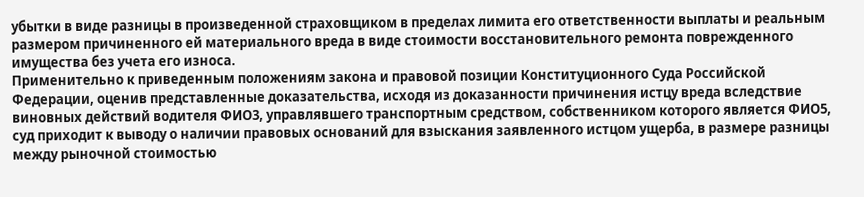убытки в виде разницы в произведенной страховщиком в пределах лимита его ответственности выплаты и реальным размером причиненного ей материального вреда в виде стоимости восстановительного ремонта поврежденного имущества без учета его износа.
Применительно к приведенным положениям закона и правовой позиции Конституционного Суда Российской Федерации, оценив представленные доказательства, исходя из доказанности причинения истцу вреда вследствие виновных действий водителя ФИО3, управлявшего транспортным средством, собственником которого является ФИО5, суд приходит к выводу о наличии правовых оснований для взыскания заявленного истцом ущерба, в размере разницы между рыночной стоимостью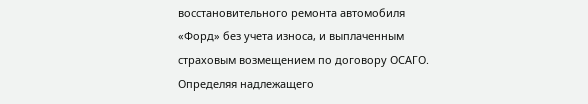восстановительного ремонта автомобиля «Форд» без учета износа, и выплаченным страховым возмещением по договору ОСАГО.
Определяя надлежащего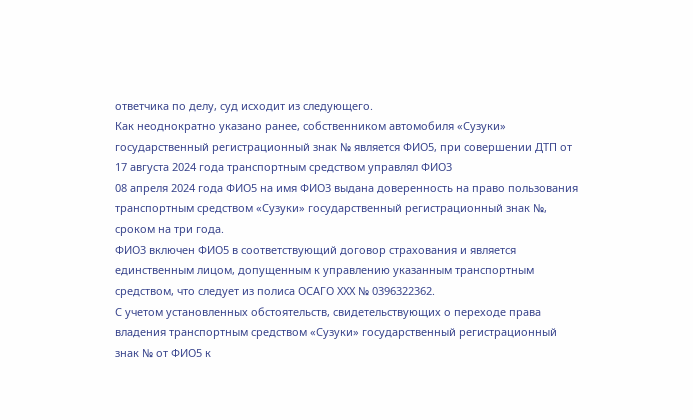ответчика по делу, суд исходит из следующего.
Как неоднократно указано ранее, собственником автомобиля «Сузуки» государственный регистрационный знак № является ФИО5, при совершении ДТП от 17 августа 2024 года транспортным средством управлял ФИО3
08 апреля 2024 года ФИО5 на имя ФИО3 выдана доверенность на право пользования транспортным средством «Сузуки» государственный регистрационный знак №, сроком на три года.
ФИО3 включен ФИО5 в соответствующий договор страхования и является единственным лицом, допущенным к управлению указанным транспортным средством, что следует из полиса ОСАГО ХХХ № 0396322362.
С учетом установленных обстоятельств, свидетельствующих о переходе права владения транспортным средством «Сузуки» государственный регистрационный знак № от ФИО5 к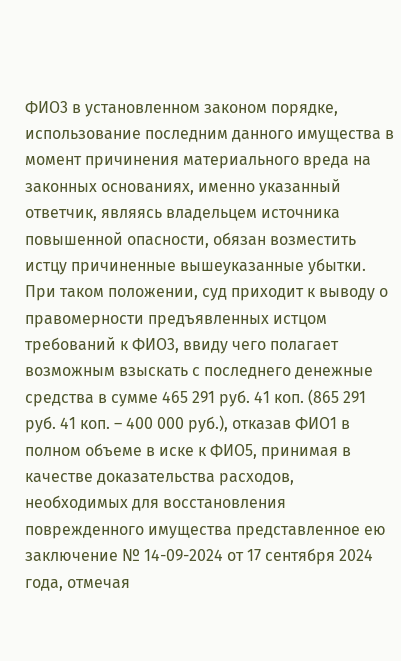ФИО3 в установленном законом порядке, использование последним данного имущества в момент причинения материального вреда на законных основаниях, именно указанный ответчик, являясь владельцем источника повышенной опасности, обязан возместить истцу причиненные вышеуказанные убытки.
При таком положении, суд приходит к выводу о правомерности предъявленных истцом требований к ФИО3, ввиду чего полагает возможным взыскать с последнего денежные средства в сумме 465 291 руб. 41 коп. (865 291 руб. 41 коп. – 400 000 руб.), отказав ФИО1 в полном объеме в иске к ФИО5, принимая в качестве доказательства расходов, необходимых для восстановления поврежденного имущества представленное ею заключение № 14-09-2024 от 17 сентября 2024 года, отмечая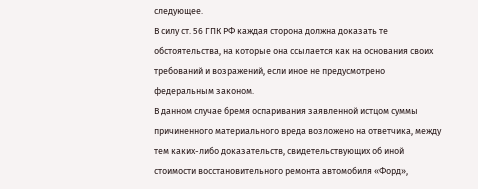следующее.
В силу ст. 56 ГПК РФ каждая сторона должна доказать те обстоятельства, на которые она ссылается как на основания своих требований и возражений, если иное не предусмотрено федеральным законом.
В данном случае бремя оспаривания заявленной истцом суммы причиненного материального вреда возложено на ответчика, между тем каких-либо доказательств, свидетельствующих об иной стоимости восстановительного ремонта автомобиля «Форд»,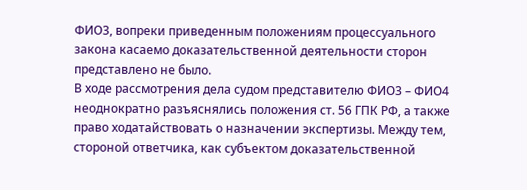ФИО3, вопреки приведенным положениям процессуального закона касаемо доказательственной деятельности сторон представлено не было.
В ходе рассмотрения дела судом представителю ФИО3 – ФИО4 неоднократно разъяснялись положения ст. 56 ГПК РФ, а также право ходатайствовать о назначении экспертизы. Между тем, стороной ответчика, как субъектом доказательственной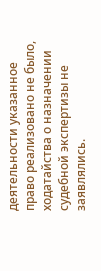деятельности указанное право реализовано не было, ходатайства о назначении судебной экспертизы не заявлялись.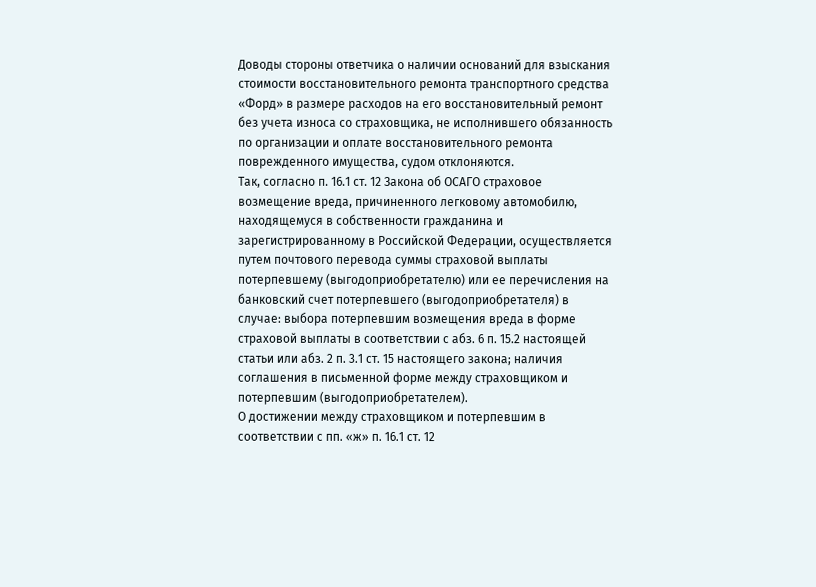Доводы стороны ответчика о наличии оснований для взыскания стоимости восстановительного ремонта транспортного средства «Форд» в размере расходов на его восстановительный ремонт без учета износа со страховщика, не исполнившего обязанность по организации и оплате восстановительного ремонта поврежденного имущества, судом отклоняются.
Так, согласно п. 16.1 ст. 12 Закона об ОСАГО страховое возмещение вреда, причиненного легковому автомобилю, находящемуся в собственности гражданина и зарегистрированному в Российской Федерации, осуществляется путем почтового перевода суммы страховой выплаты потерпевшему (выгодоприобретателю) или ее перечисления на банковский счет потерпевшего (выгодоприобретателя) в случае: выбора потерпевшим возмещения вреда в форме страховой выплаты в соответствии с абз. 6 п. 15.2 настоящей статьи или абз. 2 п. 3.1 ст. 15 настоящего закона; наличия соглашения в письменной форме между страховщиком и потерпевшим (выгодоприобретателем).
О достижении между страховщиком и потерпевшим в соответствии с пп. «ж» п. 16.1 ст. 12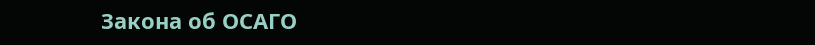Закона об ОСАГО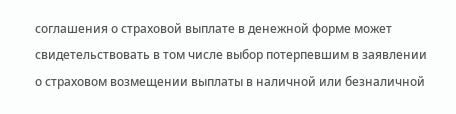соглашения о страховой выплате в денежной форме может свидетельствовать в том числе выбор потерпевшим в заявлении о страховом возмещении выплаты в наличной или безналичной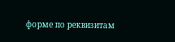форме по реквизитам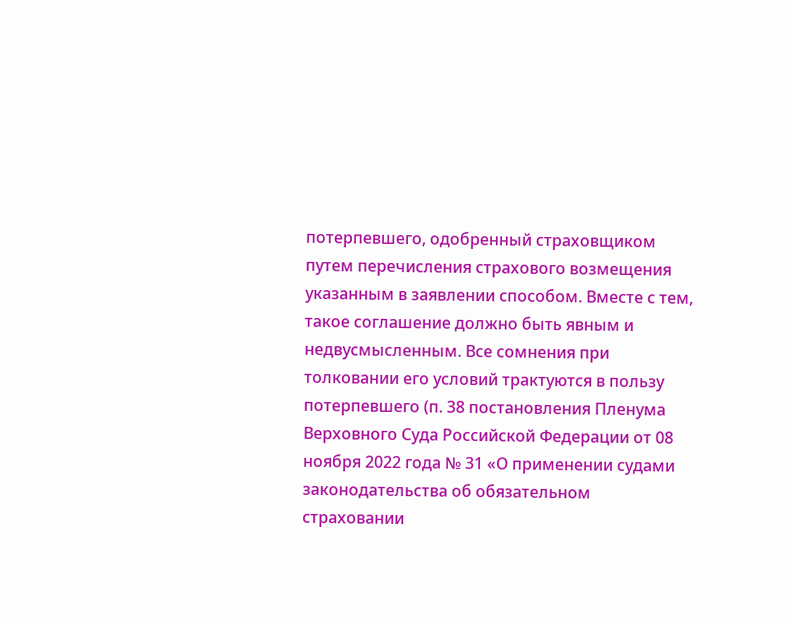потерпевшего, одобренный страховщиком путем перечисления страхового возмещения указанным в заявлении способом. Вместе с тем, такое соглашение должно быть явным и недвусмысленным. Все сомнения при толковании его условий трактуются в пользу потерпевшего (п. 38 постановления Пленума Верховного Суда Российской Федерации от 08 ноября 2022 года № 31 «О применении судами законодательства об обязательном страховании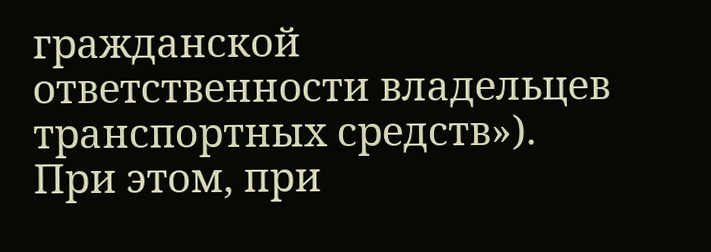гражданской ответственности владельцев транспортных средств»).
При этом, при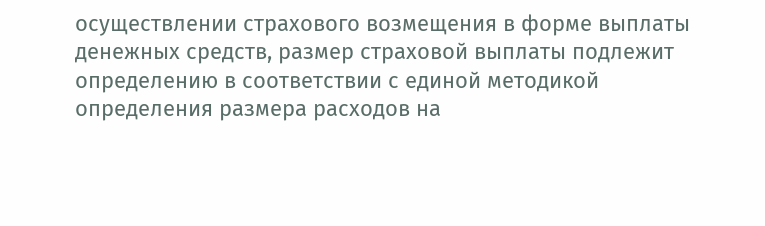осуществлении страхового возмещения в форме выплаты денежных средств, размер страховой выплаты подлежит определению в соответствии с единой методикой определения размера расходов на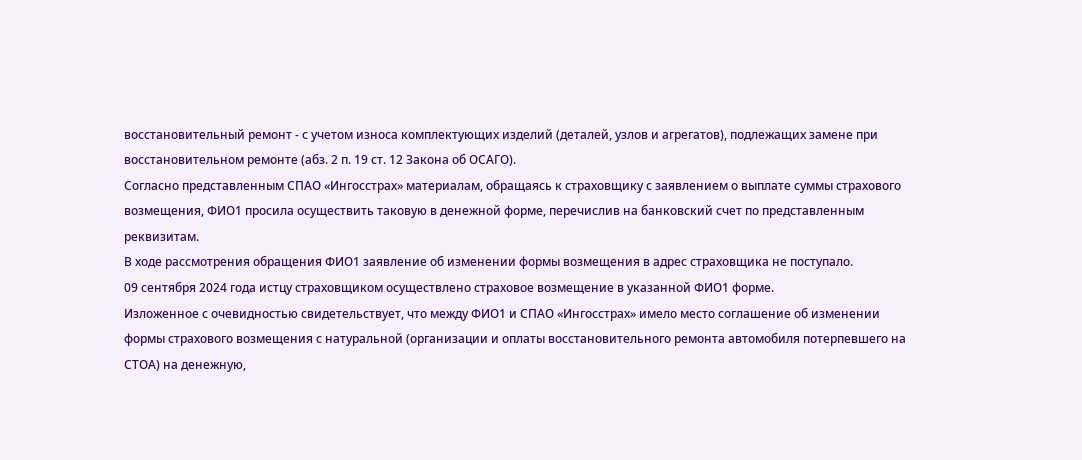восстановительный ремонт - с учетом износа комплектующих изделий (деталей, узлов и агрегатов), подлежащих замене при восстановительном ремонте (абз. 2 п. 19 ст. 12 Закона об ОСАГО).
Согласно представленным СПАО «Ингосстрах» материалам, обращаясь к страховщику с заявлением о выплате суммы страхового возмещения, ФИО1 просила осуществить таковую в денежной форме, перечислив на банковский счет по представленным реквизитам.
В ходе рассмотрения обращения ФИО1 заявление об изменении формы возмещения в адрес страховщика не поступало.
09 сентября 2024 года истцу страховщиком осуществлено страховое возмещение в указанной ФИО1 форме.
Изложенное с очевидностью свидетельствует, что между ФИО1 и СПАО «Ингосстрах» имело место соглашение об изменении формы страхового возмещения с натуральной (организации и оплаты восстановительного ремонта автомобиля потерпевшего на СТОА) на денежную,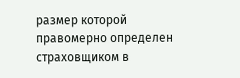размер которой правомерно определен страховщиком в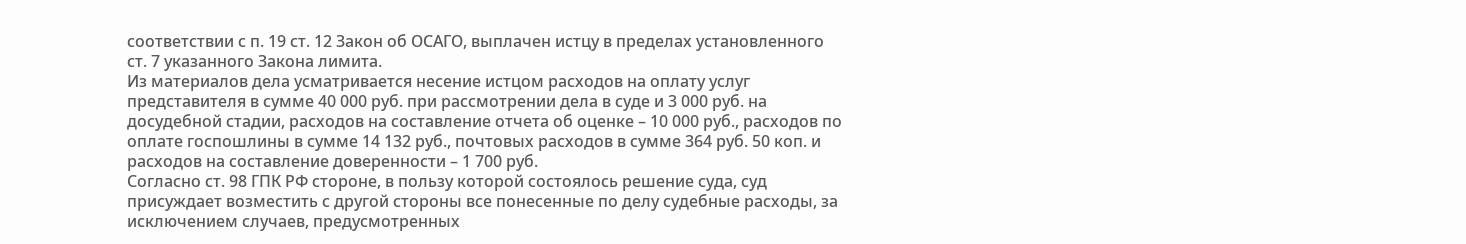соответствии с п. 19 ст. 12 Закон об ОСАГО, выплачен истцу в пределах установленного ст. 7 указанного Закона лимита.
Из материалов дела усматривается несение истцом расходов на оплату услуг представителя в сумме 40 000 руб. при рассмотрении дела в суде и 3 000 руб. на досудебной стадии, расходов на составление отчета об оценке – 10 000 руб., расходов по оплате госпошлины в сумме 14 132 руб., почтовых расходов в сумме 364 руб. 50 коп. и расходов на составление доверенности – 1 700 руб.
Согласно ст. 98 ГПК РФ стороне, в пользу которой состоялось решение суда, суд присуждает возместить с другой стороны все понесенные по делу судебные расходы, за исключением случаев, предусмотренных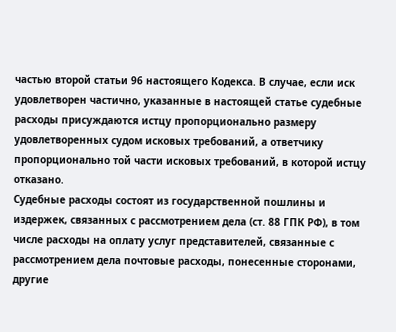частью второй статьи 96 настоящего Кодекса. В случае, если иск удовлетворен частично, указанные в настоящей статье судебные расходы присуждаются истцу пропорционально размеру удовлетворенных судом исковых требований, а ответчику пропорционально той части исковых требований, в которой истцу отказано.
Судебные расходы состоят из государственной пошлины и издержек, связанных с рассмотрением дела (ст. 88 ГПК РФ), в том числе расходы на оплату услуг представителей, связанные с рассмотрением дела почтовые расходы, понесенные сторонами, другие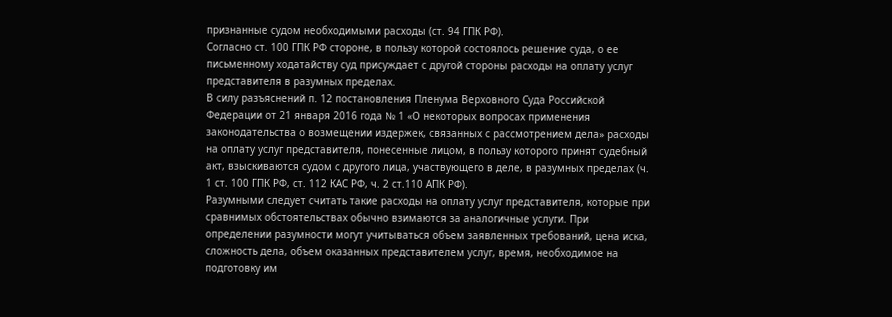признанные судом необходимыми расходы (ст. 94 ГПК РФ).
Согласно ст. 100 ГПК РФ стороне, в пользу которой состоялось решение суда, о ее письменному ходатайству суд присуждает с другой стороны расходы на оплату услуг представителя в разумных пределах.
В силу разъяснений п. 12 постановления Пленума Верховного Суда Российской Федерации от 21 января 2016 года № 1 «О некоторых вопросах применения законодательства о возмещении издержек, связанных с рассмотрением дела» расходы на оплату услуг представителя, понесенные лицом, в пользу которого принят судебный акт, взыскиваются судом с другого лица, участвующего в деле, в разумных пределах (ч. 1 ст. 100 ГПК РФ, ст. 112 КАС РФ, ч. 2 ст.110 АПК РФ).
Разумными следует считать такие расходы на оплату услуг представителя, которые при сравнимых обстоятельствах обычно взимаются за аналогичные услуги. При определении разумности могут учитываться объем заявленных требований, цена иска, сложность дела, объем оказанных представителем услуг, время, необходимое на подготовку им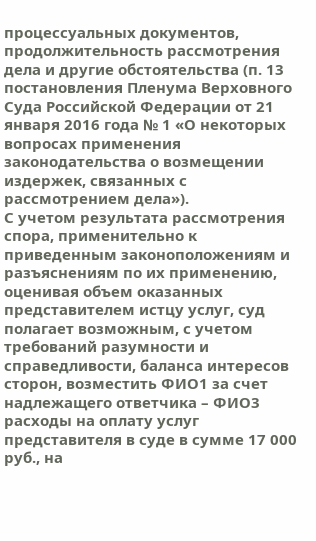процессуальных документов, продолжительность рассмотрения дела и другие обстоятельства (п. 13 постановления Пленума Верховного Суда Российской Федерации от 21 января 2016 года № 1 «О некоторых вопросах применения законодательства о возмещении издержек, связанных с рассмотрением дела»).
С учетом результата рассмотрения спора, применительно к приведенным законоположениям и разъяснениям по их применению, оценивая объем оказанных представителем истцу услуг, суд полагает возможным, с учетом требований разумности и справедливости, баланса интересов сторон, возместить ФИО1 за счет надлежащего ответчика – ФИО3 расходы на оплату услуг представителя в суде в сумме 17 000 руб., на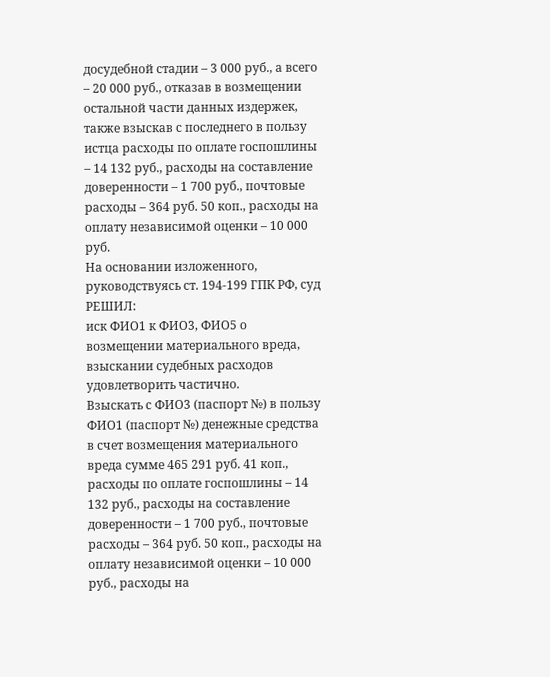досудебной стадии – 3 000 руб., а всего – 20 000 руб., отказав в возмещении остальной части данных издержек, также взыскав с последнего в пользу истца расходы по оплате госпошлины – 14 132 руб., расходы на составление доверенности – 1 700 руб., почтовые расходы – 364 руб. 50 коп., расходы на оплату независимой оценки – 10 000 руб.
На основании изложенного, руководствуясь ст. 194-199 ГПК РФ, суд
РЕШИЛ:
иск ФИО1 к ФИО3, ФИО5 о возмещении материального вреда, взыскании судебных расходов удовлетворить частично.
Взыскать с ФИО3 (паспорт №) в пользу ФИО1 (паспорт №) денежные средства в счет возмещения материального вреда сумме 465 291 руб. 41 коп., расходы по оплате госпошлины – 14 132 руб., расходы на составление доверенности – 1 700 руб., почтовые расходы – 364 руб. 50 коп., расходы на оплату независимой оценки – 10 000 руб., расходы на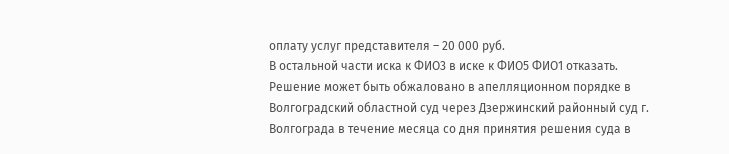оплату услуг представителя – 20 000 руб.
В остальной части иска к ФИО3 в иске к ФИО5 ФИО1 отказать.
Решение может быть обжаловано в апелляционном порядке в Волгоградский областной суд через Дзержинский районный суд г. Волгограда в течение месяца со дня принятия решения суда в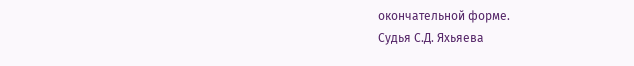окончательной форме.
Судья С.Д. Яхьяева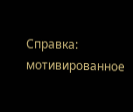Справка: мотивированное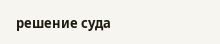решение суда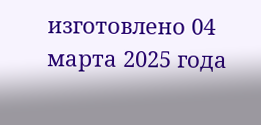изготовлено 04 марта 2025 года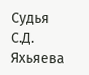Судья С.Д. Яхьяева